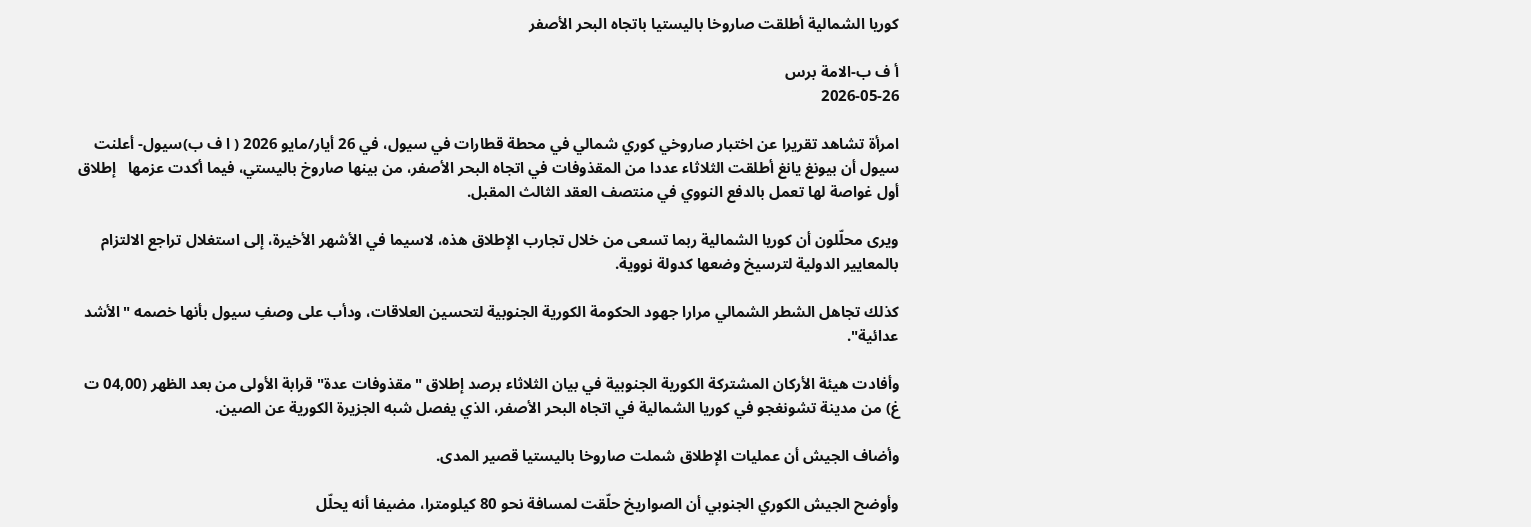كوريا الشمالية أطلقت صاروخا باليستيا باتجاه البحر الأصفر

أ ف ب-الامة برس
2026-05-26

امرأة تشاهد تقريرا عن اختبار صاروخي كوري شمالي في محطة قطارات في سيول، في 26 أيار/مايو 2026 ( ا ف ب)سيول- أعلنت سيول أن بيونغ يانغ أطلقت الثلاثاء عددا من المقذوفات في اتجاه البحر الأصفر، من بينها صاروخ باليستي، فيما أكدت عزمها   إطلاق أول غواصة لها تعمل بالدفع النووي في منتصف العقد الثالث المقبل.

ويرى محلّلون أن كوريا الشمالية ربما تسعى من خلال تجارب الإطلاق هذه، لاسيما في الأشهر الأخيرة، إلى استغلال تراجع الالتزام بالمعايير الدولية لترسيخ وضعها كدولة نووية.

كذلك تجاهل الشطر الشمالي مرارا جهود الحكومة الكورية الجنوبية لتحسين العلاقات، ودأب على وصفِ سيول بأنها خصمه "الأشد عدائية".

وأفادت هيئة الأركان المشتركة الكورية الجنوبية في بيان الثلاثاء برصد إطلاق "مقذوفات عدة" قرابة الأولى من بعد الظهر (04,00 ت غ) من مدينة تشونغجو في كوريا الشمالية في اتجاه البحر الأصفر، الذي يفصل شبه الجزيرة الكورية عن الصين.

وأضاف الجيش أن عمليات الإطلاق شملت صاروخا باليستيا قصير المدى.

وأوضح الجيش الكوري الجنوبي أن الصواريخ حلّقت لمسافة نحو 80 كيلومترا، مضيفا أنه يحلّل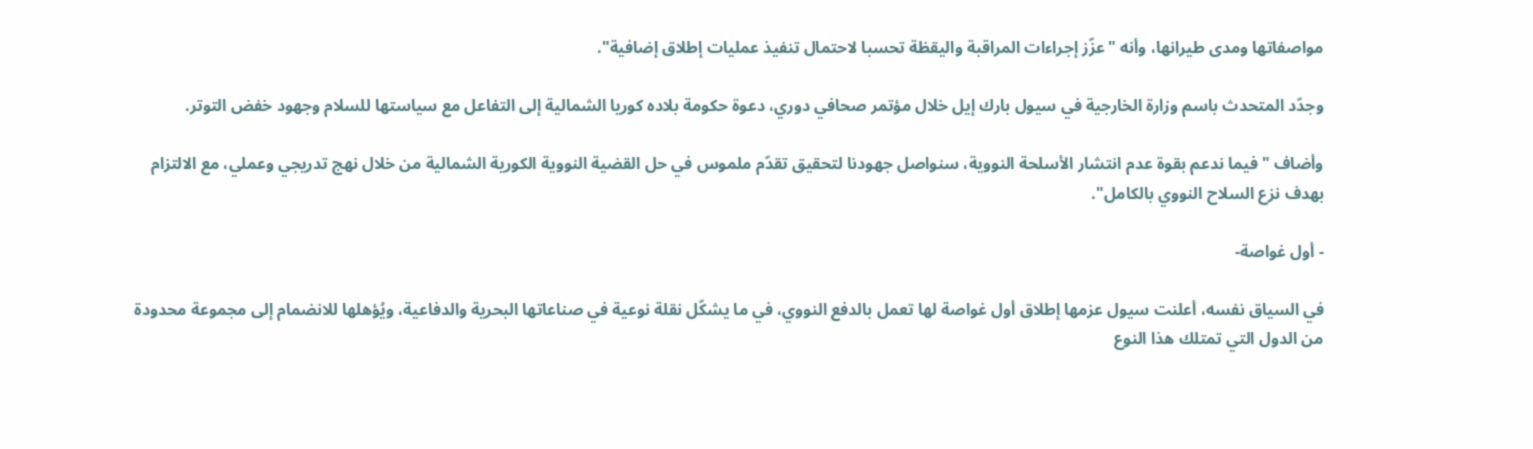مواصفاتها ومدى طيرانها، وأنه "عزّز إجراءات المراقبة واليقظة تحسبا لاحتمال تنفيذ عمليات إطلاق إضافية".

وجدّد المتحدث باسم وزارة الخارجية في سيول بارك إيل خلال مؤتمر صحافي دوري، دعوة حكومة بلاده كوريا الشمالية إلى التفاعل مع سياستها للسلام وجهود خفض التوتر.

وأضاف "فيما ندعم بقوة عدم انتشار الأسلحة النووية، سنواصل جهودنا لتحقيق تقدّم ملموس في حل القضية النووية الكورية الشمالية من خلال نهج تدريجي وعملي، مع الالتزام بهدف نزع السلاح النووي بالكامل".

- أول غواصة-

في السياق نفسه، أعلنت سيول عزمها إطلاق أول غواصة لها تعمل بالدفع النووي، في ما يشكّل نقلة نوعية في صناعاتها البحرية والدفاعية، ويُؤهلها للانضمام إلى مجموعة محدودة من الدول التي تمتلك هذا النوع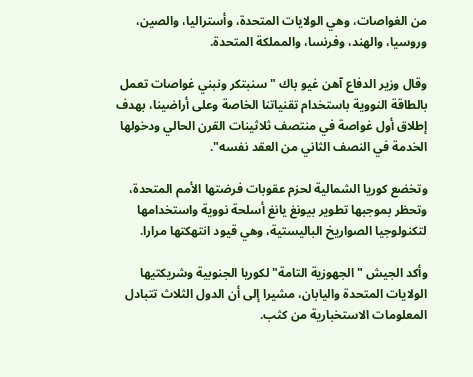من الغواصات، وهي الولايات المتحدة، وأستراليا، والصين، وروسيا، والهند، وفرنسا، والمملكة المتحدة.

وقال وزير الدفاع آهن غيو باك "سنبتكر ونبني غواصات تعمل بالطاقة النووية باستخدام تقنياتنا الخاصة وعلى أراضينا، بهدف إطلاق أول غواصة في منتصف ثلاثينات القرن الحالي ودخولها الخدمة في النصف الثاني من العقد نفسه".

وتخضع كوريا الشمالية لحزم عقوبات فرضتها الأمم المتحدة، وتحظر بموجبها تطوير بيونغ يانغ أسلحة نووية واستخدامها لتكنولوجيا الصواريخ الباليستية، وهي قيود انتهكتها مرارا.

وأكد الجيش "الجهوزية التامة" لكوريا الجنوبية وشريكتيها الولايات المتحدة واليابان، مشيرا إلى أن الدول الثلاث تتبادل المعلومات الاستخبارية من كثب.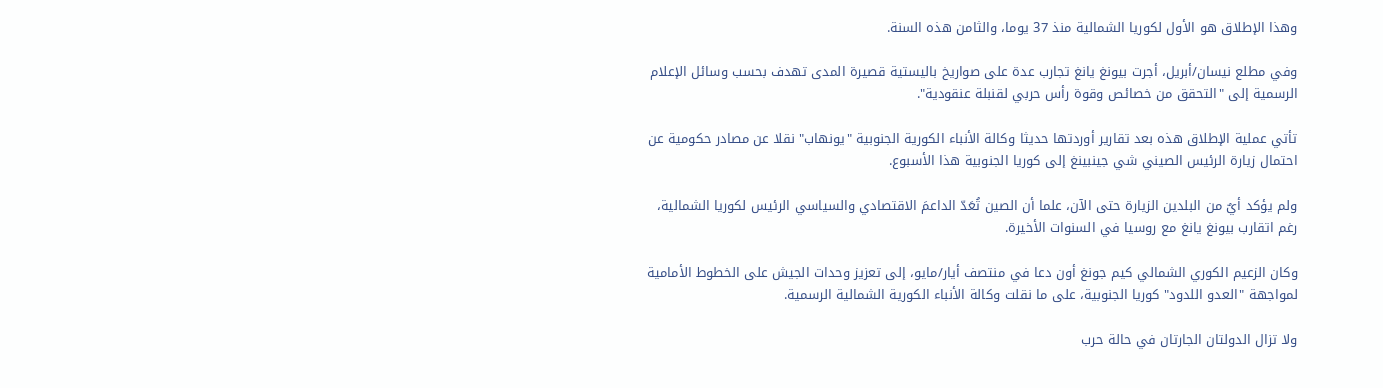وهذا الإطلاق هو الأول لكوريا الشمالية منذ 37 يوما، والثامن هذه السنة.

وفي مطلع نيسان/أبريل، أجرت بيونغ يانغ تجارب عدة على صواريخ باليستية قصيرة المدى تهدف بحسب وسائل الإعلام الرسمية إلى "التحقق من خصائص وقوة رأس حربي لقنبلة عنقودية".

تأتي عملية الإطلاق هذه بعد تقارير أوردتها حديثا وكالة الأنباء الكورية الجنوبية "يونهاب" نقلا عن مصادر حكومية عن احتمال زيارة الرئيس الصيني شي جينبينغ إلى كوريا الجنوبية هذا الأسبوع.

ولم يؤكد أيٌ من البلدين الزيارة حتى الآن، علما أن الصين تُعَدّ الداعمَ الاقتصادي والسياسي الرئيس لكوريا الشمالية، رغم اتقارب بيونغ يانغ مع روسيا في السنوات الأخيرة.

وكان الزعيم الكوري الشمالي كيم جونغ أون دعا في منتصف أيار/مايو، إلى تعزيز وحدات الجيش على الخطوط الأمامية لمواجهة "العدو اللدود" كوريا الجنوبية، على ما نقلت وكالة الأنباء الكورية الشمالية الرسمية.

ولا تزال الدولتان الجارتان في حالة حرب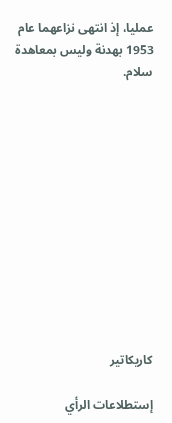عمليا، إذ انتهى نزاعهما عام 1953 بهدنة وليس بمعاهدة سلام.












كاريكاتير

إستطلاعات الرأي